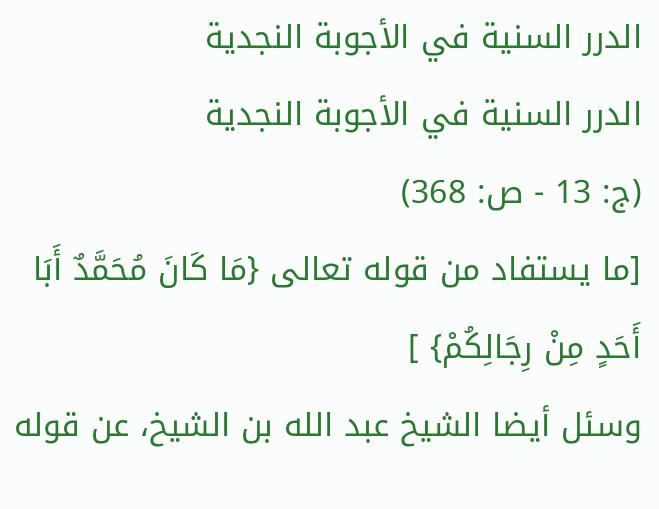الدرر السنية في الأجوبة النجدية
الدرر السنية في الأجوبة النجدية
(ج: 13 - ص: 368)
[ما يستفاد من قوله تعالى {مَا كَانَ مُحَمَّدٌ أَبَا أَحَدٍ مِنْ رِجَالِكُمْ} ]
وسئل أيضا الشيخ عبد الله بن الشيخ، عن قوله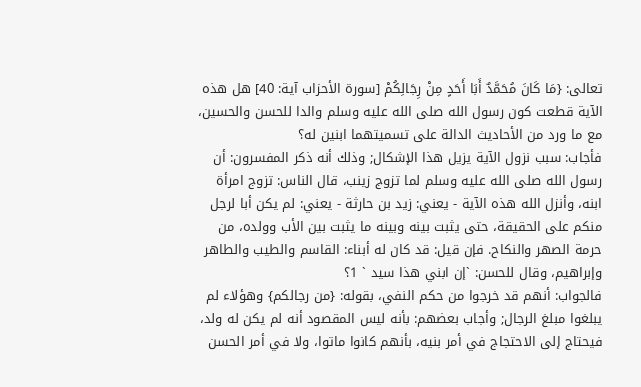تعالى: {مَا كَانَ مُحَمَّدٌ أَبَا أَحَدٍ مِنْ رِجَالِكُمْ [سورة الأحزاب آية: 40] هل هذه الآية قطعت كون رسول الله صلى الله عليه وسلم والدا للحسن والحسين، مع ما ورد من الأحاديث الدالة على تسميتهما ابنين له؟
فأجاب: سبب نزول الآية يزيل هذا الإشكال; وذلك أنه ذكر المفسرون: أن رسول الله صلى الله عليه وسلم لما تزوج زينب، قال الناس: تزوج امرأة ابنه، وأنزل الله هذه الآية - يعني: زيد بن حارثة - يعني: لم يكن أبا لرجل منكم على الحقيقة، حتى يثبت بينه وبينه ما يثبت بين الأب وولده، من حرمة الصهر والنكاح. فإن قيل: قد كان له أبناء: القاسم والطيب والطاهر وإبراهيم، وقال للحسن: `إن ابني هذا سيد ` 1؟
فالجواب: أنهم قد خرجوا من حكم النفي، بقوله: {من رجالكم} وهؤلاء لم يبلغوا مبلغ الرجال; وأجاب بعضهم: بأنه ليس المقصود أنه لم يكن له ولد، فيحتاج إلى الاحتجاج في أمر بنيه، بأنهم كانوا ماتوا، ولا في أمر الحسن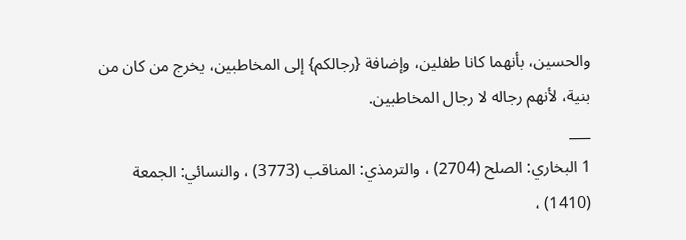والحسين، بأنهما كانا طفلين، وإضافة {رجالكم} إلى المخاطبين، يخرج من كان من بنية، لأنهم رجاله لا رجال المخاطبين.
___
1 البخاري: الصلح (2704) ، والترمذي: المناقب (3773) ، والنسائي: الجمعة (1410) ،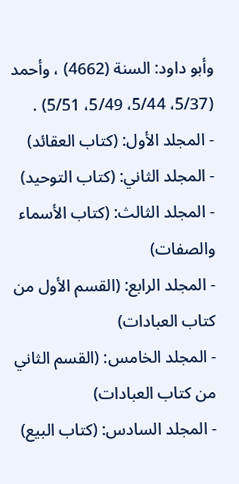وأبو داود: السنة (4662) ، وأحمد (5/37، 5/44، 5/49، 5/51) .
- المجلد الأول: (كتاب العقائد)
- المجلد الثاني: (كتاب التوحيد)
- المجلد الثالث: (كتاب الأسماء والصفات)
- المجلد الرابع: (القسم الأول من كتاب العبادات)
- المجلد الخامس: (القسم الثاني من كتاب العبادات)
- المجلد السادس: (كتاب البيع)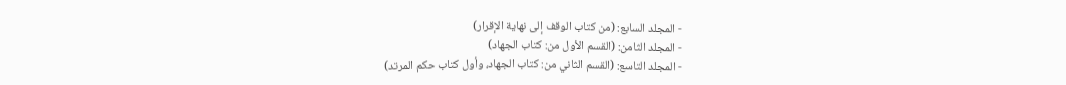- المجلد السابع: (من كتاب الوقف إلى نهاية الإقرار)
- المجلد الثامن: (القسم الأول من: كتاب الجهاد)
- المجلد التاسع: (القسم الثاني من: كتاب الجهاد، وأول كتاب حكم المرتد)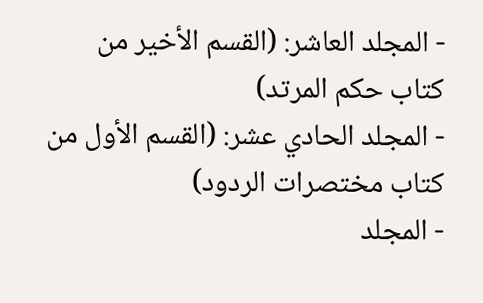- المجلد العاشر: (القسم الأخير من كتاب حكم المرتد)
- المجلد الحادي عشر: (القسم الأول من كتاب مختصرات الردود)
- المجلد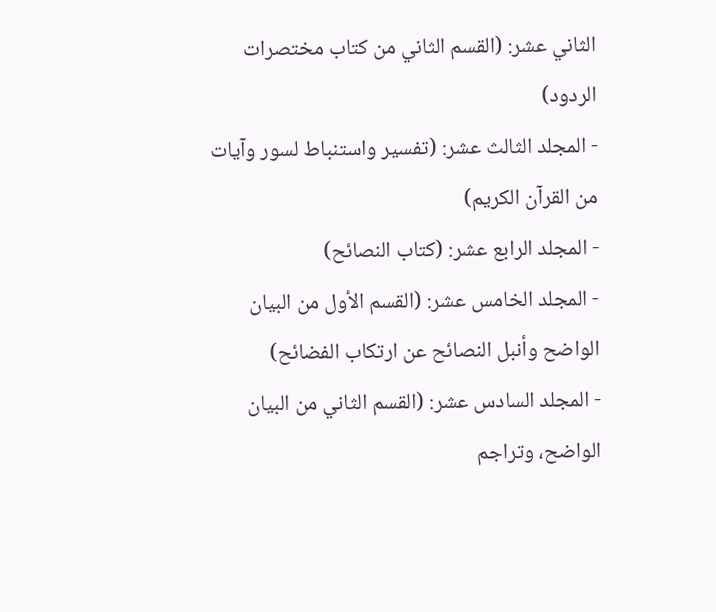الثاني عشر: (القسم الثاني من كتاب مختصرات الردود)
- المجلد الثالث عشر: (تفسير واستنباط لسور وآيات من القرآن الكريم)
- المجلد الرابع عشر: (كتاب النصائح)
- المجلد الخامس عشر: (القسم الأول من البيان الواضح وأنبل النصائح عن ارتكاب الفضائح)
- المجلد السادس عشر: (القسم الثاني من البيان الواضح، وتراجم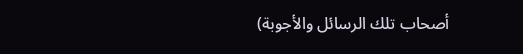أصحاب تلك الرسائل والأجوبة)